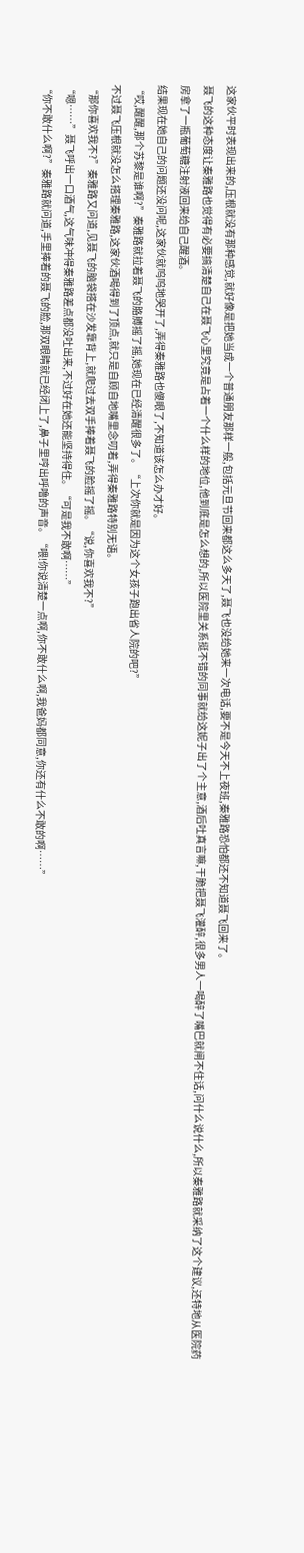这家伙平时表现出来的,压根就没有那种感觉,就好像是把她当成一个普通朋友那样一般,包括元旦节回来都这么多天了,聂飞也没给她来一次电话,要不是今天不上夜班,秦雅路恐怕都还不知道聂飞回来了。
聂飞的这种态度让秦雅路也觉得有必要搞清楚自己在聂飞心里究竟是占着一个什么样的地位,他到底是怎么想的,所以医院里关系挺不错的同事就给这妮子出了个主意,酒后吐真言嘛,干脆把聂飞灌醉,很多男人一喝醉了嘴巴就闸不住话,问什么说什么,所以秦雅路就采纳了这个建议,还特地从医院药房拿了一瓶葡萄糖注射液回来给自己醒酒。
结果现在她自己的问题还没问呢,这家伙就呜呜地哭开了,弄得秦雅路也傻眼了,不知道该怎么办才好。
“哎,醒醒,那个苏黎是谁啊?”秦雅路就拉着聂飞的胳膊摇了摇,她现在已经清醒很多了。“上次你就是因为这个女孩子跑出省人院的吧?”
不过聂飞压根就没怎么搭理秦雅路,这家伙酒喝得到了顶点,就只是自顾自地嘴里念叨着,弄得秦雅路特别无语。
“那你喜欢我不?”秦雅路又问道,见聂飞的脑袋搭在沙发靠背上,就爬过去双手捧着聂飞的脸摇了摇。“说,你喜欢我不?”
“嗯……”聂飞呼出一口酒气,这气味冲得秦雅路差点都没吐出来,不过好在她还能坚持得住。“可是我不敢啊……”
“你不敢什么啊?”秦雅路就问道,手里捧着的聂飞的脸,那双眼睛就已经闭上了,鼻子里哼出呼噜的声音。“喂!你说清楚一点啊,你不敢什么啊,我爸妈都同意,你还有什么不敢的啊……”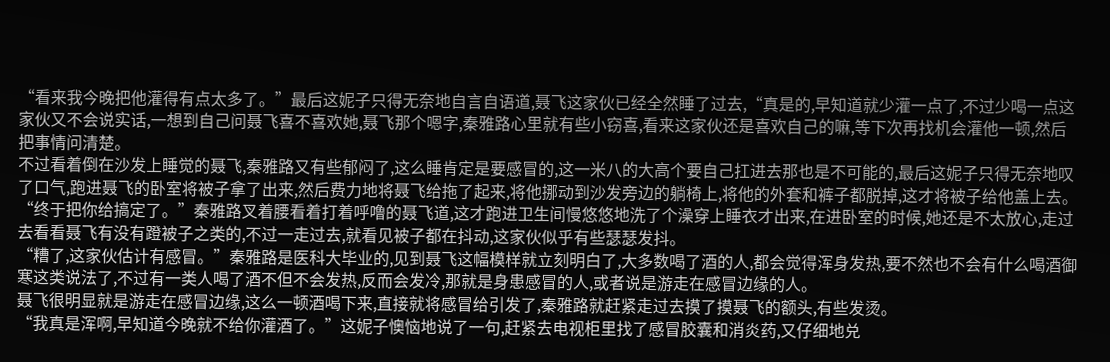“看来我今晚把他灌得有点太多了。”最后这妮子只得无奈地自言自语道,聂飞这家伙已经全然睡了过去,“真是的,早知道就少灌一点了,不过少喝一点这家伙又不会说实话,一想到自己问聂飞喜不喜欢她,聂飞那个嗯字,秦雅路心里就有些小窃喜,看来这家伙还是喜欢自己的嘛,等下次再找机会灌他一顿,然后把事情问清楚。
不过看着倒在沙发上睡觉的聂飞,秦雅路又有些郁闷了,这么睡肯定是要感冒的,这一米八的大高个要自己扛进去那也是不可能的,最后这妮子只得无奈地叹了口气,跑进聂飞的卧室将被子拿了出来,然后费力地将聂飞给拖了起来,将他挪动到沙发旁边的躺椅上,将他的外套和裤子都脱掉,这才将被子给他盖上去。
“终于把你给搞定了。”秦雅路叉着腰看着打着呼噜的聂飞道,这才跑进卫生间慢悠悠地洗了个澡穿上睡衣才出来,在进卧室的时候,她还是不太放心,走过去看看聂飞有没有蹬被子之类的,不过一走过去,就看见被子都在抖动,这家伙似乎有些瑟瑟发抖。
“糟了,这家伙估计有感冒。”秦雅路是医科大毕业的,见到聂飞这幅模样就立刻明白了,大多数喝了酒的人,都会觉得浑身发热,要不然也不会有什么喝酒御寒这类说法了,不过有一类人喝了酒不但不会发热,反而会发冷,那就是身患感冒的人,或者说是游走在感冒边缘的人。
聂飞很明显就是游走在感冒边缘,这么一顿酒喝下来,直接就将感冒给引发了,秦雅路就赶紧走过去摸了摸聂飞的额头,有些发烫。
“我真是浑啊,早知道今晚就不给你灌酒了。”这妮子懊恼地说了一句,赶紧去电视柜里找了感冒胶囊和消炎药,又仔细地兑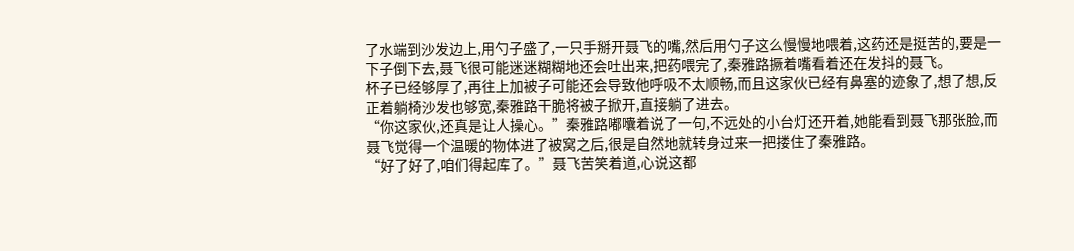了水端到沙发边上,用勺子盛了,一只手掰开聂飞的嘴,然后用勺子这么慢慢地喂着,这药还是挺苦的,要是一下子倒下去,聂飞很可能迷迷糊糊地还会吐出来,把药喂完了,秦雅路撅着嘴看着还在发抖的聂飞。
杯子已经够厚了,再往上加被子可能还会导致他呼吸不太顺畅,而且这家伙已经有鼻塞的迹象了,想了想,反正着躺椅沙发也够宽,秦雅路干脆将被子掀开,直接躺了进去。
“你这家伙,还真是让人操心。”秦雅路嘟囔着说了一句,不远处的小台灯还开着,她能看到聂飞那张脸,而聂飞觉得一个温暖的物体进了被窝之后,很是自然地就转身过来一把搂住了秦雅路。
“好了好了,咱们得起库了。”聂飞苦笑着道,心说这都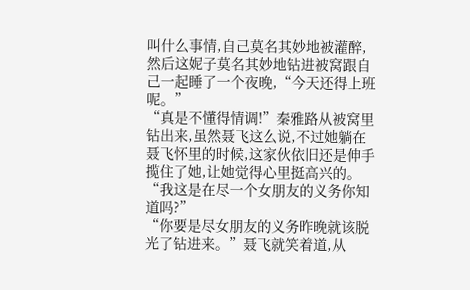叫什么事情,自己莫名其妙地被灌醉,然后这妮子莫名其妙地钻进被窝跟自己一起睡了一个夜晚,“今天还得上班呢。”
“真是不懂得情调!”秦雅路从被窝里钻出来,虽然聂飞这么说,不过她躺在聂飞怀里的时候,这家伙依旧还是伸手揽住了她,让她觉得心里挺高兴的。“我这是在尽一个女朋友的义务你知道吗?”
“你要是尽女朋友的义务昨晚就该脱光了钻进来。”聂飞就笑着道,从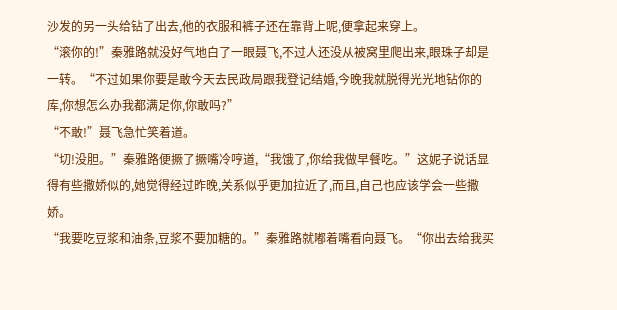沙发的另一头给钻了出去,他的衣服和裤子还在靠背上呢,便拿起来穿上。
“滚你的!”秦雅路就没好气地白了一眼聂飞,不过人还没从被窝里爬出来,眼珠子却是一转。“不过如果你要是敢今天去民政局跟我登记结婚,今晚我就脱得光光地钻你的库,你想怎么办我都满足你,你敢吗?”
“不敢!”聂飞急忙笑着道。
“切!没胆。”秦雅路便撅了撅嘴冷哼道,“我饿了,你给我做早餐吃。”这妮子说话显得有些撒娇似的,她觉得经过昨晚,关系似乎更加拉近了,而且,自己也应该学会一些撒娇。
“我要吃豆浆和油条,豆浆不要加糖的。”秦雅路就嘟着嘴看向聂飞。“你出去给我买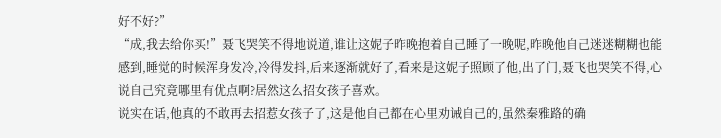好不好?”
“成,我去给你买!”聂飞哭笑不得地说道,谁让这妮子昨晚抱着自己睡了一晚呢,昨晚他自己迷迷糊糊也能感到,睡觉的时候浑身发冷,冷得发抖,后来逐渐就好了,看来是这妮子照顾了他,出了门,聂飞也哭笑不得,心说自己究竟哪里有优点啊?居然这么招女孩子喜欢。
说实在话,他真的不敢再去招惹女孩子了,这是他自己都在心里劝诫自己的,虽然秦雅路的确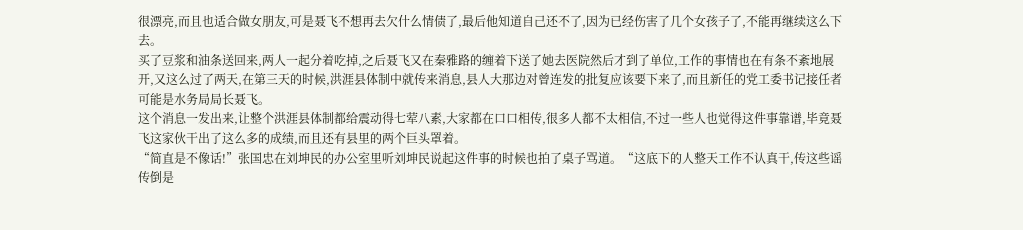很漂亮,而且也适合做女朋友,可是聂飞不想再去欠什么情债了,最后他知道自己还不了,因为已经伤害了几个女孩子了,不能再继续这么下去。
买了豆浆和油条送回来,两人一起分着吃掉,之后聂飞又在秦雅路的缠着下送了她去医院然后才到了单位,工作的事情也在有条不紊地展开,又这么过了两天,在第三天的时候,洪涯县体制中就传来消息,县人大那边对曾连发的批复应该要下来了,而且新任的党工委书记接任者可能是水务局局长聂飞。
这个消息一发出来,让整个洪涯县体制都给震动得七荤八素,大家都在口口相传,很多人都不太相信,不过一些人也觉得这件事靠谱,毕竟聂飞这家伙干出了这么多的成绩,而且还有县里的两个巨头罩着。
“简直是不像话!”张国忠在刘坤民的办公室里听刘坤民说起这件事的时候也拍了桌子骂道。“这底下的人整天工作不认真干,传这些谣传倒是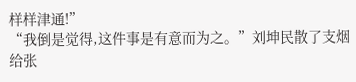样样津通!”
“我倒是觉得,这件事是有意而为之。”刘坤民散了支烟给张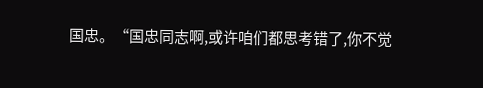国忠。“国忠同志啊,或许咱们都思考错了,你不觉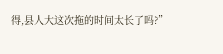得,县人大这次拖的时间太长了吗?”